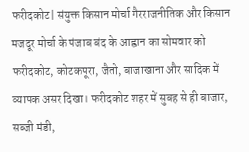फरीदकोट| संयुक्त किसान मोर्चा गैरराजनीतिक और किसान मजदूर मोर्चा के पंजाब बंद के आह्वान का सोमवार को फरीदकोट, कोटकपूरा, जैतो, बाजाखाना और सादिक में व्यापक असर दिखा। फरीदकोट शहर में सुबह से ही बाजार, सब्जी मंडी,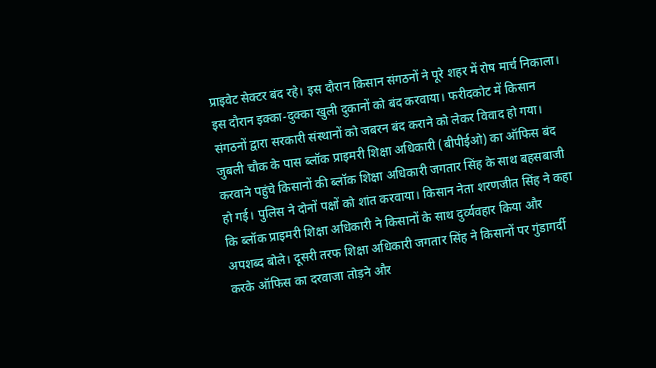प्राइवेट सेक्टर बंद रहे। इस दौरान किसान संगठनों ने पूरे शहर में रोष मार्च निकाला। इस दौरान इक्का-दुक्का खुली दुकानों को बंद करवाया। फरीदकोट में किसान संगठनों द्वारा सरकारी संस्थानों को जबरन बंद कराने को लेकर विवाद हो गया। जुबली चौक के पास ब्लॉक प्राइमरी शिक्षा अधिकारी (बीपीईओ) का ऑफिस बंद करवाने पहुंचे किसानों की ब्लॉक शिक्षा अधिकारी जगतार सिंह के साथ बहसबाजी हो गई। पुलिस ने दोनों पक्षों को शांत करवाया। किसान नेता शरणजीत सिंह ने कहा कि ब्लॉक प्राइमरी शिक्षा अधिकारी ने किसानों के साथ दुर्व्यवहार किया और अपशब्द बोले। दूसरी तरफ शिक्षा अधिकारी जगतार सिंह ने किसानों पर गुंडागर्दी करके ऑफिस का दरवाजा तोड़ने और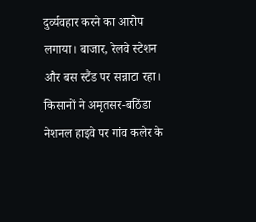दुर्व्यवहार करने का आरोप लगाया। बाजार, रेलवे स्टेशन और बस स्टैंड पर सन्नाटा रहा। किसानों ने अमृतसर-बठिंडा नेशनल हाइवे पर गांव कलेर के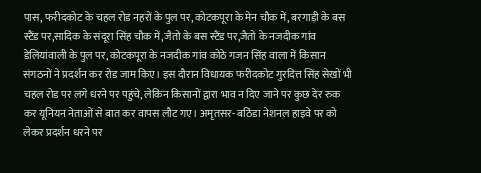पास, फरीदकोट के चहल रोड नहरों के पुल पर, कोटकपूरा के मेन चौक में, बरगाड़ी के बस स्टैंड पर,सादिक के संदूरा सिंह चौक में,जैतो के बस स्टैंड पर,जैतो के नजदीक गांव डेलियांवाली के पुल पर, कोटकपूरा के नजदीक गांव कोठे गजन सिंह वाला में किसान संगठनों ने प्रदर्शन कर रोड जाम किए। इस दौरान विधायक फरीदकोट गुरदित्त सिंह सेखों भी चहल रोड पर लगे धरने पर पहुंचे, लेकिन किसानों द्वारा भाव न दिए जाने पर कुछ देर रुक कर यूनियन नेताओं से बात कर वापस लौट गए। अमृतसर- बठिंडा नेशनल हाइवे पर को लेकर प्रदर्शन धरने पर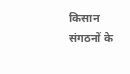किसान संगठनों के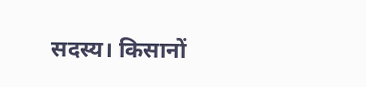सदस्य। किसानों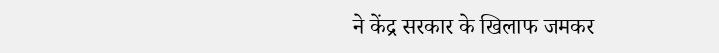ने केंद्र सरकार के खिलाफ जमकर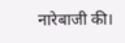नारेबाजी की।